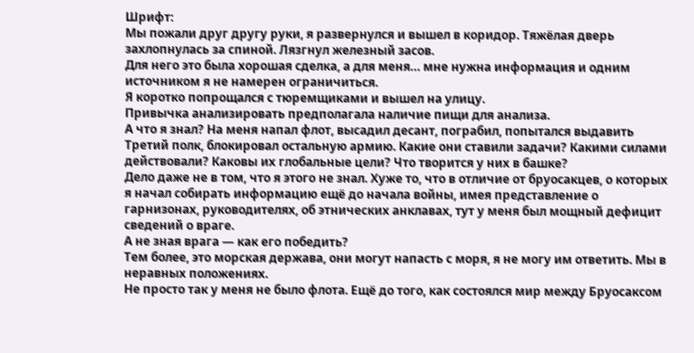Шрифт:
Мы пожали друг другу руки, я развернулся и вышел в коридор. Тяжёлая дверь захлопнулась за спиной. Лязгнул железный засов.
Для него это была хорошая сделка, а для меня… мне нужна информация и одним источником я не намерен ограничиться.
Я коротко попрощался с тюремщиками и вышел на улицу.
Привычка анализировать предполагала наличие пищи для анализа.
А что я знал? На меня напал флот, высадил десант, пограбил, попытался выдавить Третий полк, блокировал остальную армию. Какие они ставили задачи? Какими силами действовали? Каковы их глобальные цели? Что творится у них в башке?
Дело даже не в том, что я этого не знал. Хуже то, что в отличие от бруосакцев, о которых я начал собирать информацию ещё до начала войны, имея представление о гарнизонах, руководителях, об этнических анклавах, тут у меня был мощный дефицит сведений о враге.
А не зная врага — как его победить?
Тем более, это морская держава, они могут напасть с моря, я не могу им ответить. Мы в неравных положениях.
Не просто так у меня не было флота. Ещё до того, как состоялся мир между Бруосаксом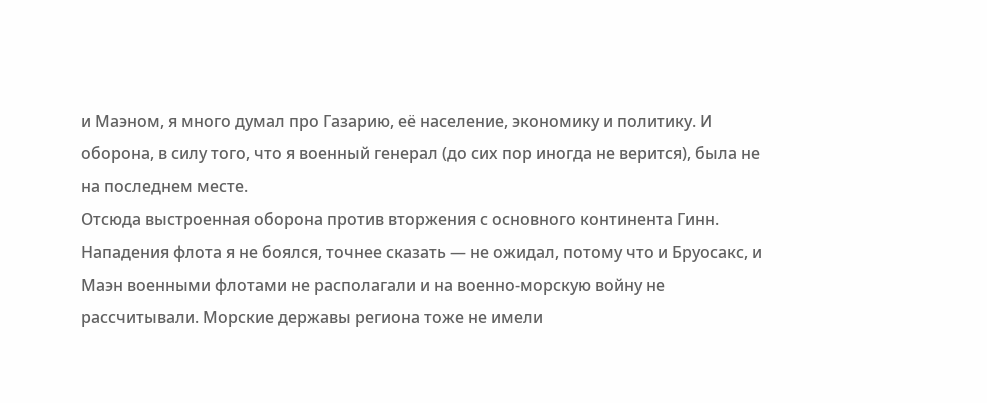и Маэном, я много думал про Газарию, её население, экономику и политику. И оборона, в силу того, что я военный генерал (до сих пор иногда не верится), была не на последнем месте.
Отсюда выстроенная оборона против вторжения с основного континента Гинн. Нападения флота я не боялся, точнее сказать — не ожидал, потому что и Бруосакс, и Маэн военными флотами не располагали и на военно-морскую войну не рассчитывали. Морские державы региона тоже не имели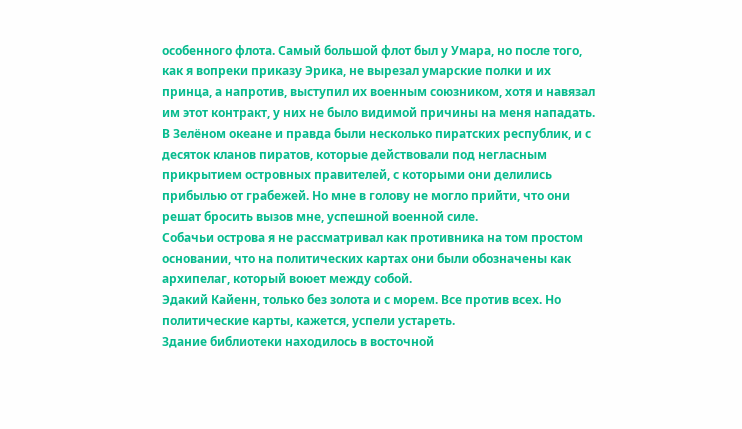особенного флота. Самый большой флот был у Умара, но после того, как я вопреки приказу Эрика, не вырезал умарские полки и их принца, а напротив, выступил их военным союзником, хотя и навязал им этот контракт, у них не было видимой причины на меня нападать.
В Зелёном океане и правда были несколько пиратских республик, и с десяток кланов пиратов, которые действовали под негласным прикрытием островных правителей, с которыми они делились прибылью от грабежей. Но мне в голову не могло прийти, что они решат бросить вызов мне, успешной военной силе.
Собачьи острова я не рассматривал как противника на том простом основании, что на политических картах они были обозначены как архипелаг, который воюет между собой.
Эдакий Кайенн, только без золота и с морем. Все против всех. Но политические карты, кажется, успели устареть.
Здание библиотеки находилось в восточной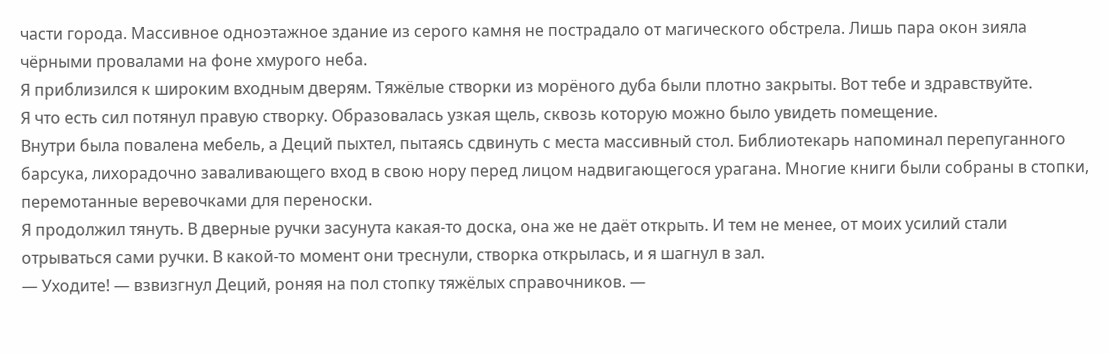части города. Массивное одноэтажное здание из серого камня не пострадало от магического обстрела. Лишь пара окон зияла чёрными провалами на фоне хмурого неба.
Я приблизился к широким входным дверям. Тяжёлые створки из морёного дуба были плотно закрыты. Вот тебе и здравствуйте.
Я что есть сил потянул правую створку. Образовалась узкая щель, сквозь которую можно было увидеть помещение.
Внутри была повалена мебель, а Деций пыхтел, пытаясь сдвинуть с места массивный стол. Библиотекарь напоминал перепуганного барсука, лихорадочно заваливающего вход в свою нору перед лицом надвигающегося урагана. Многие книги были собраны в стопки, перемотанные веревочками для переноски.
Я продолжил тянуть. В дверные ручки засунута какая-то доска, она же не даёт открыть. И тем не менее, от моих усилий стали отрываться сами ручки. В какой-то момент они треснули, створка открылась, и я шагнул в зал.
— Уходите! — взвизгнул Деций, роняя на пол стопку тяжёлых справочников. —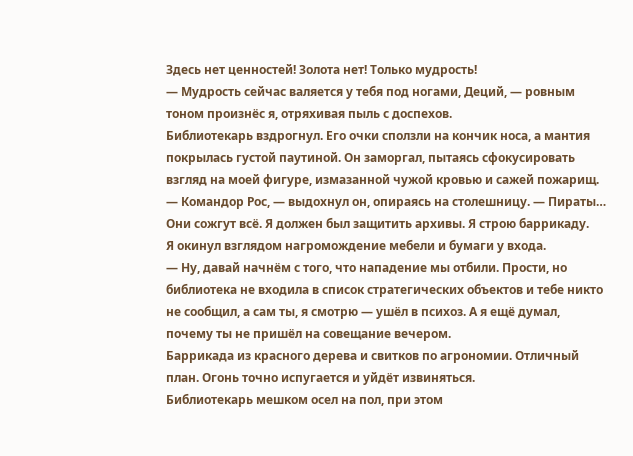Здесь нет ценностей! Золота нет! Только мудрость!
— Мудрость сейчас валяется у тебя под ногами, Деций, — ровным тоном произнёс я, отряхивая пыль с доспехов.
Библиотекарь вздрогнул. Его очки сползли на кончик носа, а мантия покрылась густой паутиной. Он заморгал, пытаясь сфокусировать взгляд на моей фигуре, измазанной чужой кровью и сажей пожарищ.
— Командор Рос, — выдохнул он, опираясь на столешницу. — Пираты… Они сожгут всё. Я должен был защитить архивы. Я строю баррикаду.
Я окинул взглядом нагромождение мебели и бумаги у входа.
— Ну, давай начнём с того, что нападение мы отбили. Прости, но библиотека не входила в список стратегических объектов и тебе никто не сообщил, а сам ты, я смотрю — ушёл в психоз. А я ещё думал, почему ты не пришёл на совещание вечером.
Баррикада из красного дерева и свитков по агрономии. Отличный план. Огонь точно испугается и уйдёт извиняться.
Библиотекарь мешком осел на пол, при этом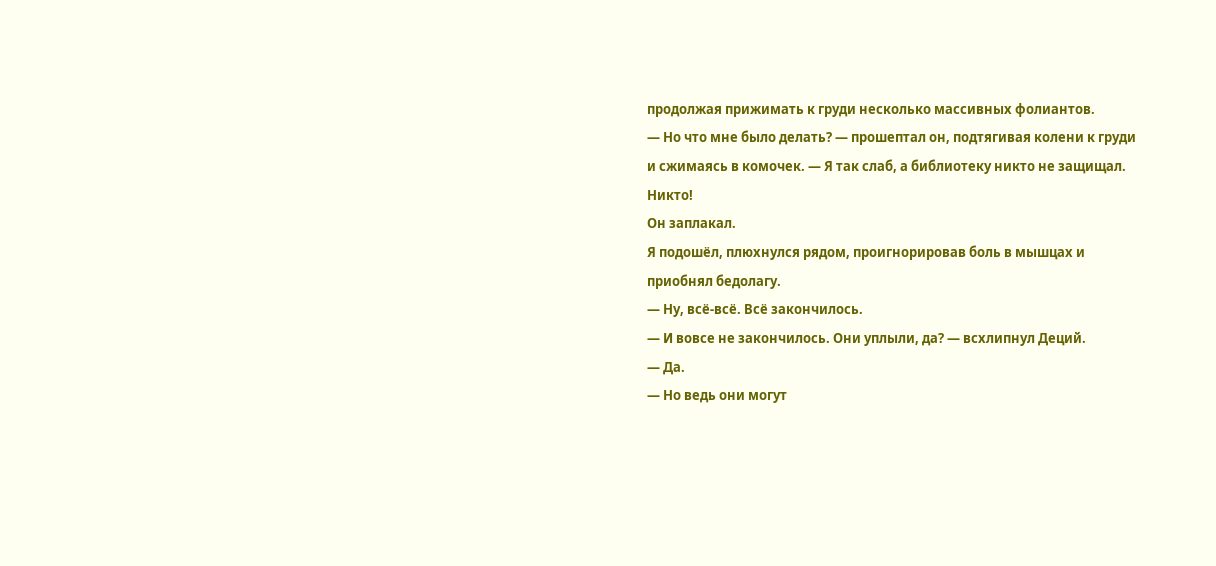продолжая прижимать к груди несколько массивных фолиантов.
— Но что мне было делать? — прошептал он, подтягивая колени к груди и сжимаясь в комочек. — Я так слаб, а библиотеку никто не защищал. Никто!
Он заплакал.
Я подошёл, плюхнулся рядом, проигнорировав боль в мышцах и приобнял бедолагу.
— Ну, всё-всё. Всё закончилось.
— И вовсе не закончилось. Они уплыли, да? — всхлипнул Деций.
— Да.
— Но ведь они могут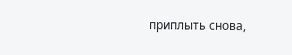приплыть снова,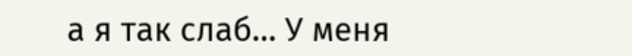а я так слаб… У меня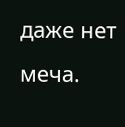даже нет меча.